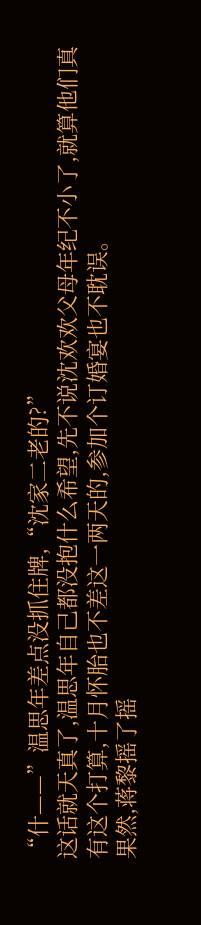“什——”温思年差点没抓住牌,“沈家二老的?”
这话就天真了,温思年自己都没抱什么希望,先不说沈欢欢父母年纪不小了,就算他们真有这个打算,十月怀胎也不差这一两天的,参加个订婚宴也不耽误。
果然,蒋黎摇了摇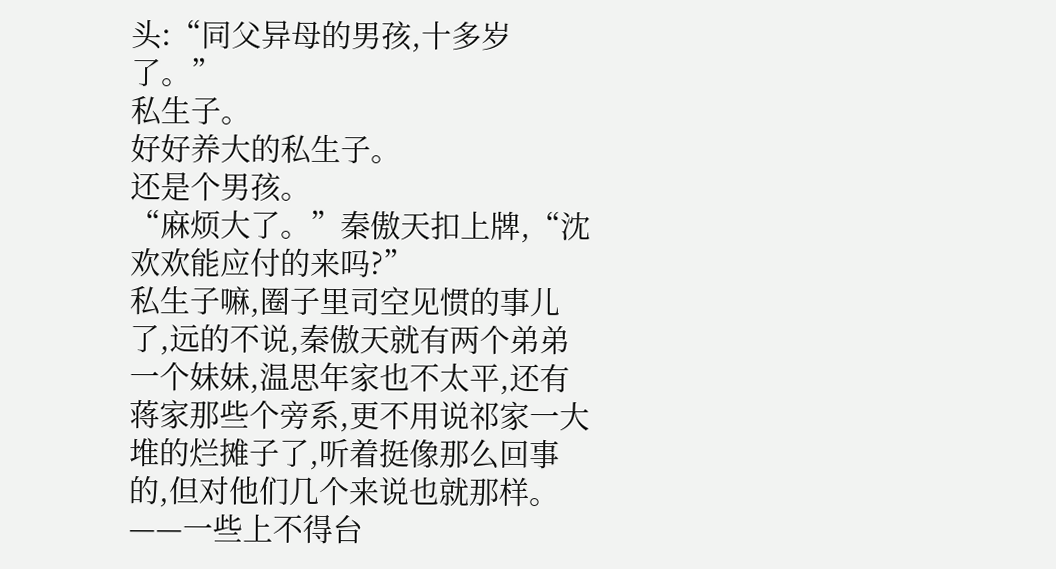头:“同父异母的男孩,十多岁了。”
私生子。
好好养大的私生子。
还是个男孩。
“麻烦大了。”秦傲天扣上牌,“沈欢欢能应付的来吗?”
私生子嘛,圈子里司空见惯的事儿了,远的不说,秦傲天就有两个弟弟一个妹妹,温思年家也不太平,还有蒋家那些个旁系,更不用说祁家一大堆的烂摊子了,听着挺像那么回事的,但对他们几个来说也就那样。
——一些上不得台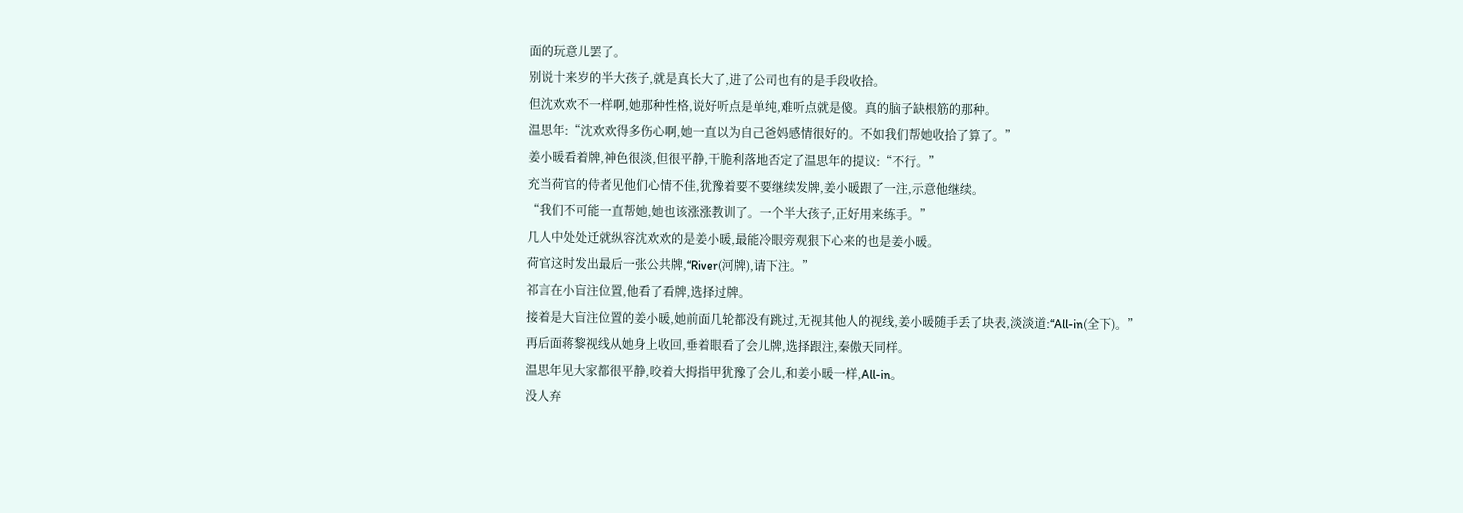面的玩意儿罢了。
别说十来岁的半大孩子,就是真长大了,进了公司也有的是手段收拾。
但沈欢欢不一样啊,她那种性格,说好听点是单纯,难听点就是傻。真的脑子缺根筋的那种。
温思年:“沈欢欢得多伤心啊,她一直以为自己爸妈感情很好的。不如我们帮她收拾了算了。”
姜小暖看着牌,神色很淡,但很平静,干脆利落地否定了温思年的提议:“不行。”
充当荷官的侍者见他们心情不佳,犹豫着要不要继续发牌,姜小暖跟了一注,示意他继续。
“我们不可能一直帮她,她也该涨涨教训了。一个半大孩子,正好用来练手。”
几人中处处迁就纵容沈欢欢的是姜小暖,最能冷眼旁观狠下心来的也是姜小暖。
荷官这时发出最后一张公共牌,“River(河牌),请下注。”
祁言在小盲注位置,他看了看牌,选择过牌。
接着是大盲注位置的姜小暖,她前面几轮都没有跳过,无视其他人的视线,姜小暖随手丢了块表,淡淡道:“All-in(全下)。”
再后面蒋黎视线从她身上收回,垂着眼看了会儿牌,选择跟注,秦傲天同样。
温思年见大家都很平静,咬着大拇指甲犹豫了会儿,和姜小暖一样,All-in。
没人弃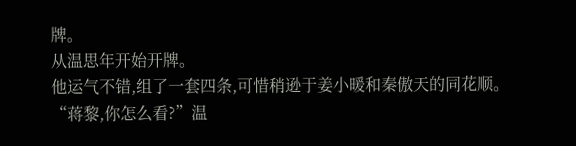牌。
从温思年开始开牌。
他运气不错,组了一套四条,可惜稍逊于姜小暖和秦傲天的同花顺。
“蒋黎,你怎么看?”温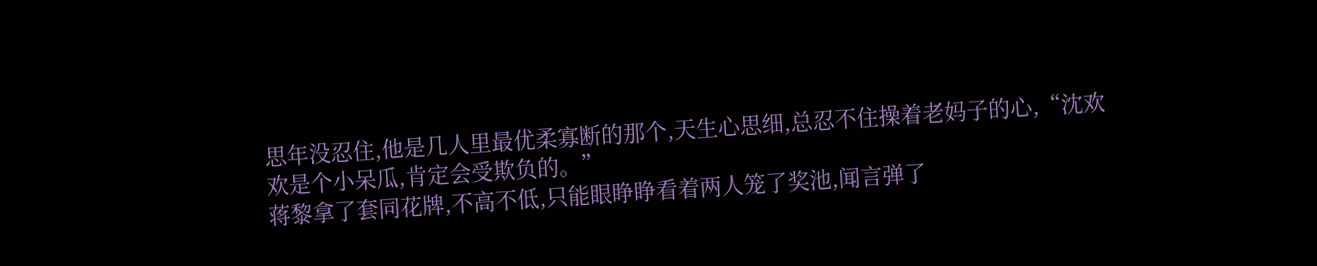思年没忍住,他是几人里最优柔寡断的那个,天生心思细,总忍不住操着老妈子的心,“沈欢欢是个小呆瓜,肯定会受欺负的。”
蒋黎拿了套同花牌,不高不低,只能眼睁睁看着两人笼了奖池,闻言弹了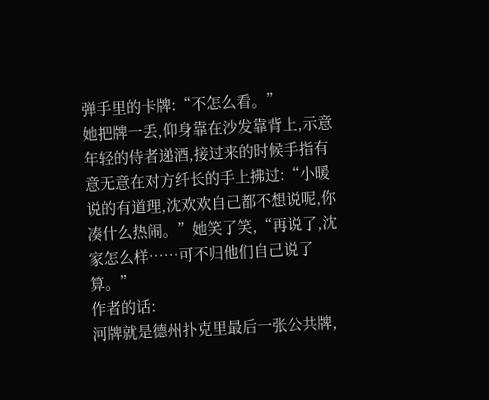弹手里的卡牌:“不怎么看。”
她把牌一丢,仰身靠在沙发靠背上,示意年轻的侍者递酒,接过来的时候手指有意无意在对方纤长的手上拂过:“小暖说的有道理,沈欢欢自己都不想说呢,你凑什么热闹。”她笑了笑,“再说了,沈家怎么样……可不归他们自己说了算。”
作者的话:
河牌就是德州扑克里最后一张公共牌,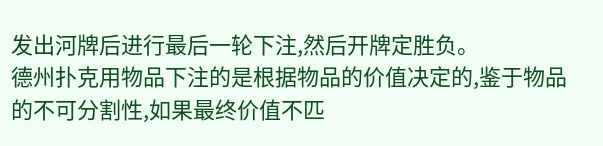发出河牌后进行最后一轮下注,然后开牌定胜负。
德州扑克用物品下注的是根据物品的价值决定的,鉴于物品的不可分割性,如果最终价值不匹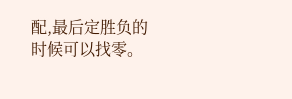配,最后定胜负的时候可以找零。